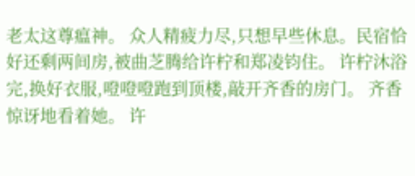老太这尊瘟神。 众人精疲力尽,只想早些休息。民宿恰好还剩两间房,被曲芝腾给许柠和郑凌钧住。 许柠沐浴完,换好衣服,噔噔噔跑到顶楼,敲开齐香的房门。 齐香惊讶地看着她。 许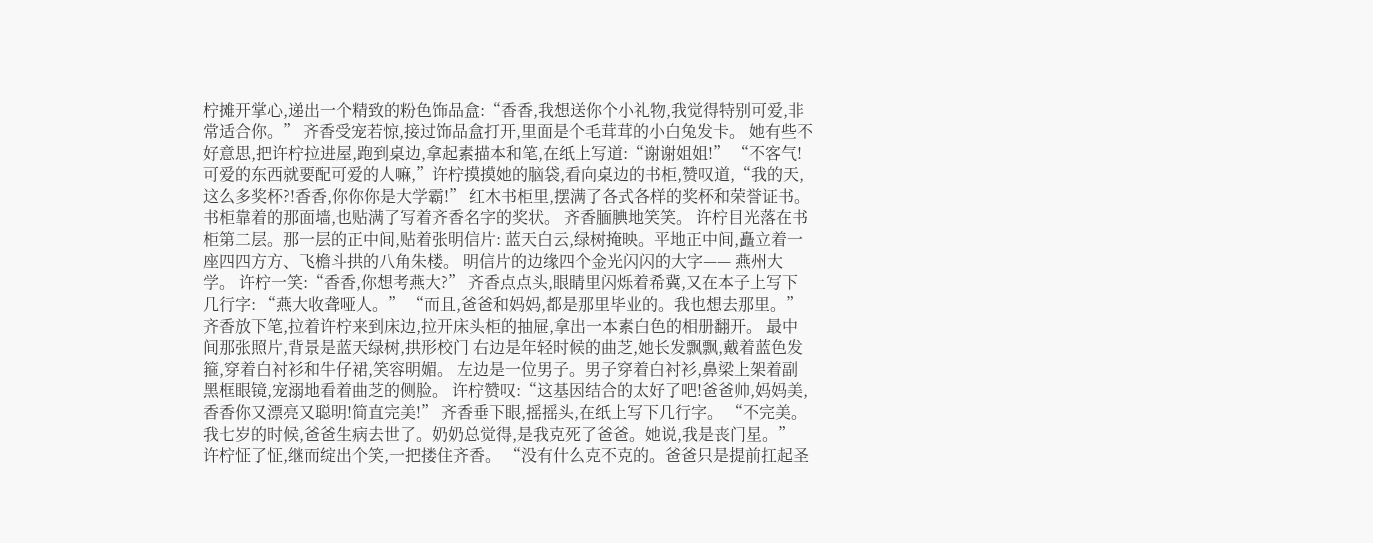柠摊开掌心,递出一个精致的粉色饰品盒:“香香,我想送你个小礼物,我觉得特别可爱,非常适合你。” 齐香受宠若惊,接过饰品盒打开,里面是个毛茸茸的小白兔发卡。 她有些不好意思,把许柠拉进屋,跑到桌边,拿起素描本和笔,在纸上写道:“谢谢姐姐!” “不客气!可爱的东西就要配可爱的人嘛,”许柠摸摸她的脑袋,看向桌边的书柜,赞叹道,“我的天,这么多奖杯?!香香,你你你是大学霸!” 红木书柜里,摆满了各式各样的奖杯和荣誉证书。书柜靠着的那面墙,也贴满了写着齐香名字的奖状。 齐香腼腆地笑笑。 许柠目光落在书柜第二层。那一层的正中间,贴着张明信片: 蓝天白云,绿树掩映。平地正中间,矗立着一座四四方方、飞檐斗拱的八角朱楼。 明信片的边缘四个金光闪闪的大字—— 燕州大学。 许柠一笑:“香香,你想考燕大?” 齐香点点头,眼睛里闪烁着希冀,又在本子上写下几行字: “燕大收聋哑人。” “而且,爸爸和妈妈,都是那里毕业的。我也想去那里。” 齐香放下笔,拉着许柠来到床边,拉开床头柜的抽屉,拿出一本素白色的相册翻开。 最中间那张照片,背景是蓝天绿树,拱形校门 右边是年轻时候的曲芝,她长发飘飘,戴着蓝色发箍,穿着白衬衫和牛仔裙,笑容明媚。 左边是一位男子。男子穿着白衬衫,鼻梁上架着副黑框眼镜,宠溺地看着曲芝的侧脸。 许柠赞叹:“这基因结合的太好了吧!爸爸帅,妈妈美,香香你又漂亮又聪明!简直完美!” 齐香垂下眼,摇摇头,在纸上写下几行字。 “不完美。我七岁的时候,爸爸生病去世了。奶奶总觉得,是我克死了爸爸。她说,我是丧门星。” 许柠怔了怔,继而绽出个笑,一把搂住齐香。 “没有什么克不克的。爸爸只是提前扛起圣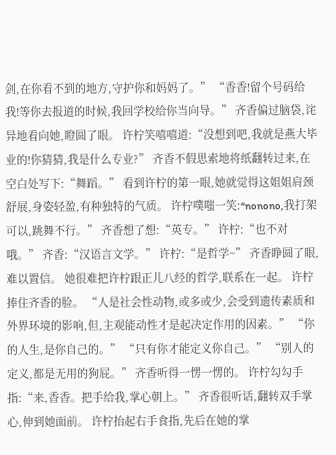剑,在你看不到的地方,守护你和妈妈了。” “香香!留个号码给我!等你去报道的时候,我回学校给你当向导。” 齐香偏过脑袋,诧异地看向她,瞪圆了眼。 许柠笑嘻嘻道:“没想到吧,我就是燕大毕业的!你猜猜,我是什么专业?” 齐香不假思索地将纸翻转过来,在空白处写下:“舞蹈。” 看到许柠的第一眼,她就觉得这姐姐肩颈舒展,身姿轻盈,有种独特的气质。 许柠噗嗤一笑:“nonono,我打架可以,跳舞不行。” 齐香想了想:“英专。” 许柠:“也不对哦。” 齐香:“汉语言文学。” 许柠:“是哲学~” 齐香睁圆了眼,难以置信。 她很难把许柠跟正儿八经的哲学,联系在一起。 许柠捧住齐香的脸。 “人是社会性动物,或多或少,会受到遗传素质和外界环境的影响,但,主观能动性才是起决定作用的因素。” “你的人生,是你自己的。” “只有你才能定义你自己。” “别人的定义,都是无用的狗屁。” 齐香听得一愣一愣的。 许柠勾勾手指:“来,香香。把手给我,掌心朝上。” 齐香很听话,翻转双手掌心,伸到她面前。 许柠抬起右手食指,先后在她的掌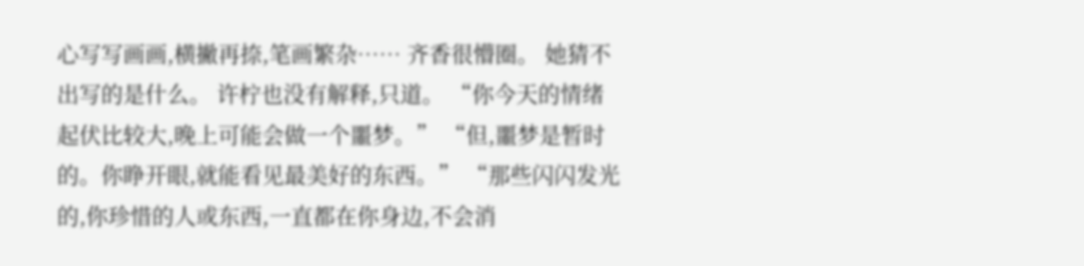心写写画画,横撇再捺,笔画繁杂…… 齐香很懵圈。 她猜不出写的是什么。 许柠也没有解释,只道。 “你今天的情绪起伏比较大,晚上可能会做一个噩梦。” “但,噩梦是暂时的。你睁开眼,就能看见最美好的东西。” “那些闪闪发光的,你珍惜的人或东西,一直都在你身边,不会消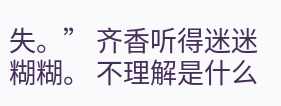失。” 齐香听得迷迷糊糊。 不理解是什么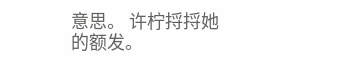意思。 许柠捋捋她的额发。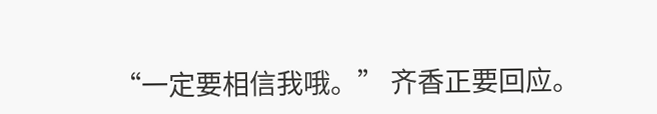“一定要相信我哦。” 齐香正要回应。